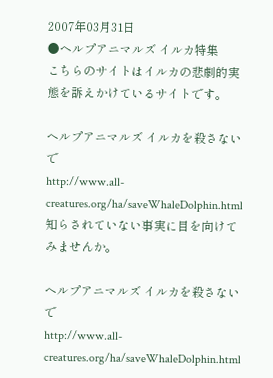2007年03月31日
●ヘルプアニマルズ イルカ特集
こちらのサイトはイルカの悲劇的実態を訴えかけているサイトです。

ヘルプアニマルズ イルカを殺さないで
http://www.all-creatures.org/ha/saveWhaleDolphin.html
知らされていない事実に目を向けてみませんか。

ヘルプアニマルズ イルカを殺さないで
http://www.all-creatures.org/ha/saveWhaleDolphin.html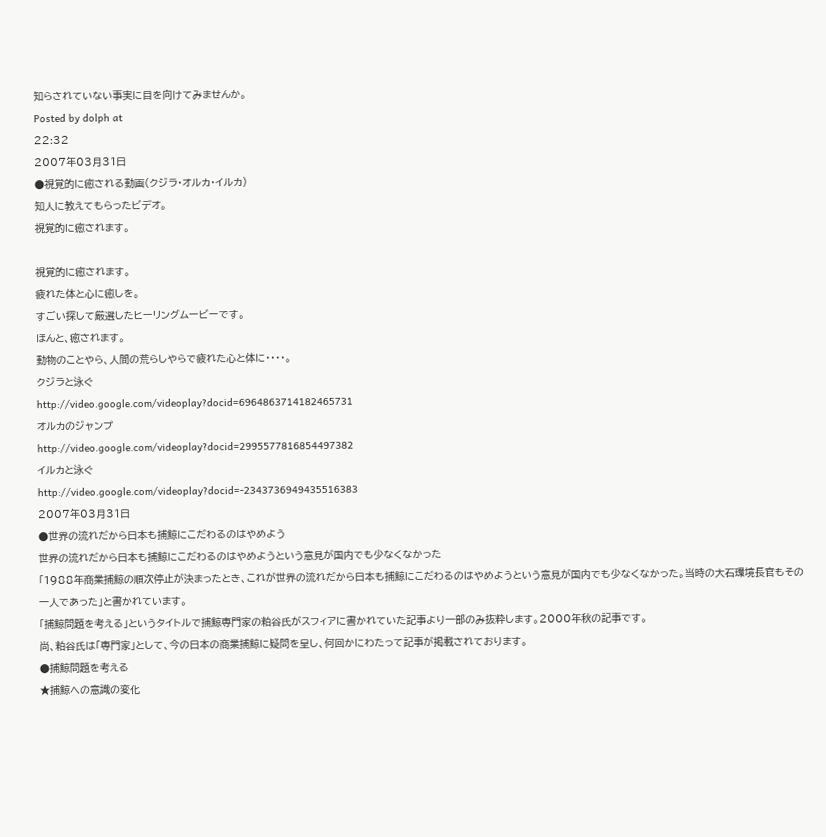知らされていない事実に目を向けてみませんか。
Posted by dolph at
22:32
2007年03月31日
●視覚的に癒される動画(クジラ・オルカ・イルカ)
知人に教えてもらったビデオ。
視覚的に癒されます。

視覚的に癒されます。
疲れた体と心に癒しを。
すごい探して厳選したヒーリングムービーです。
ほんと、癒されます。
動物のことやら、人間の荒らしやらで疲れた心と体に・・・・。
クジラと泳ぐ
http://video.google.com/videoplay?docid=6964863714182465731
オルカのジャンプ
http://video.google.com/videoplay?docid=2995577816854497382
イルカと泳ぐ
http://video.google.com/videoplay?docid=-2343736949435516383
2007年03月31日
●世界の流れだから日本も捕鯨にこだわるのはやめよう
世界の流れだから日本も捕鯨にこだわるのはやめようという意見が国内でも少なくなかった
「1988年商業捕鯨の順次停止が決まったとき、これが世界の流れだから日本も捕鯨にこだわるのはやめようという意見が国内でも少なくなかった。当時の大石環境長官もその一人であった」と書かれています。
「捕鯨問題を考える」というタイトルで捕鯨専門家の粕谷氏がスフィアに書かれていた記事より一部のみ抜粋します。2000年秋の記事です。
尚、粕谷氏は「専門家」として、今の日本の商業捕鯨に疑問を呈し、何回かにわたって記事が掲載されております。
●捕鯨問題を考える
★捕鯨への意識の変化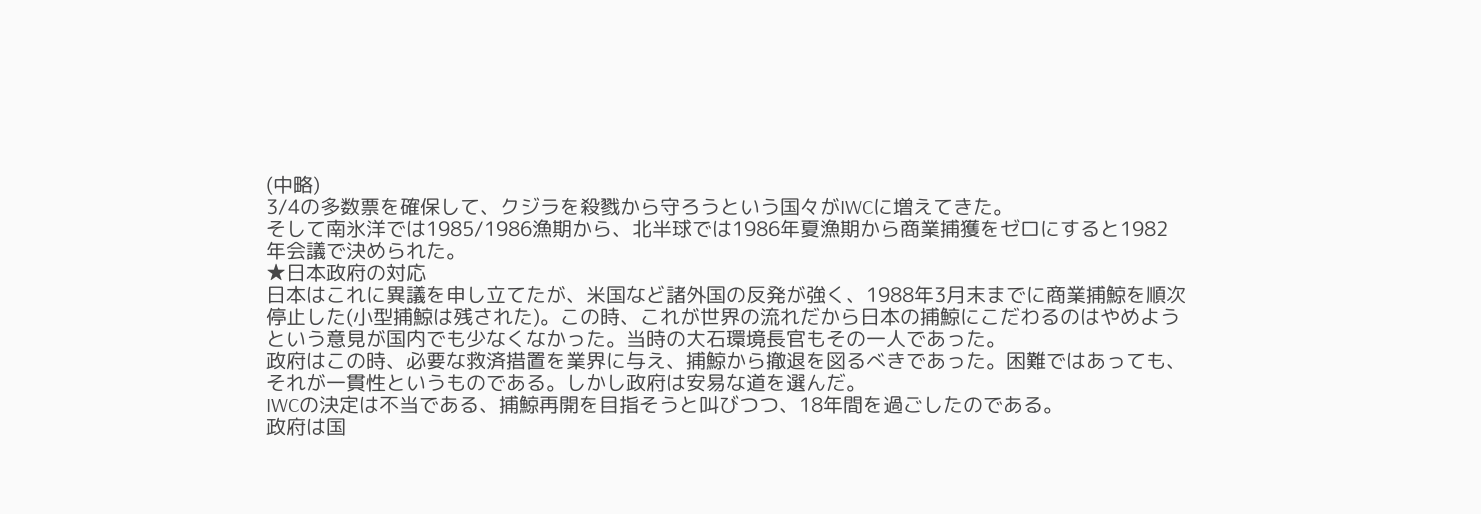(中略)
3/4の多数票を確保して、クジラを殺戮から守ろうという国々がIWCに増えてきた。
そして南氷洋では1985/1986漁期から、北半球では1986年夏漁期から商業捕獲をゼロにすると1982年会議で決められた。
★日本政府の対応
日本はこれに異議を申し立てたが、米国など諸外国の反発が強く、1988年3月末までに商業捕鯨を順次停止した(小型捕鯨は残された)。この時、これが世界の流れだから日本の捕鯨にこだわるのはやめようという意見が国内でも少なくなかった。当時の大石環境長官もその一人であった。
政府はこの時、必要な救済措置を業界に与え、捕鯨から撤退を図るべきであった。困難ではあっても、それが一貫性というものである。しかし政府は安易な道を選んだ。
IWCの決定は不当である、捕鯨再開を目指そうと叫びつつ、18年間を過ごしたのである。
政府は国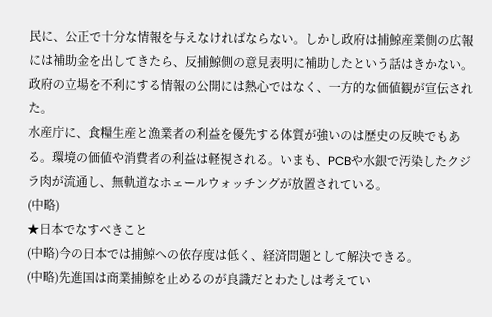民に、公正で十分な情報を与えなければならない。しかし政府は捕鯨産業側の広報には補助金を出してきたら、反捕鯨側の意見表明に補助したという話はきかない。政府の立場を不利にする情報の公開には熱心ではなく、一方的な価値観が宣伝された。
水産庁に、食糧生産と漁業者の利益を優先する体質が強いのは歴史の反映でもある。環境の価値や消費者の利益は軽視される。いまも、PCBや水銀で汚染したクジラ肉が流通し、無軌道なホェールウォッチングが放置されている。
(中略)
★日本でなすべきこと
(中略)今の日本では捕鯨への依存度は低く、経済問題として解決できる。
(中略)先進国は商業捕鯨を止めるのが良識だとわたしは考えてい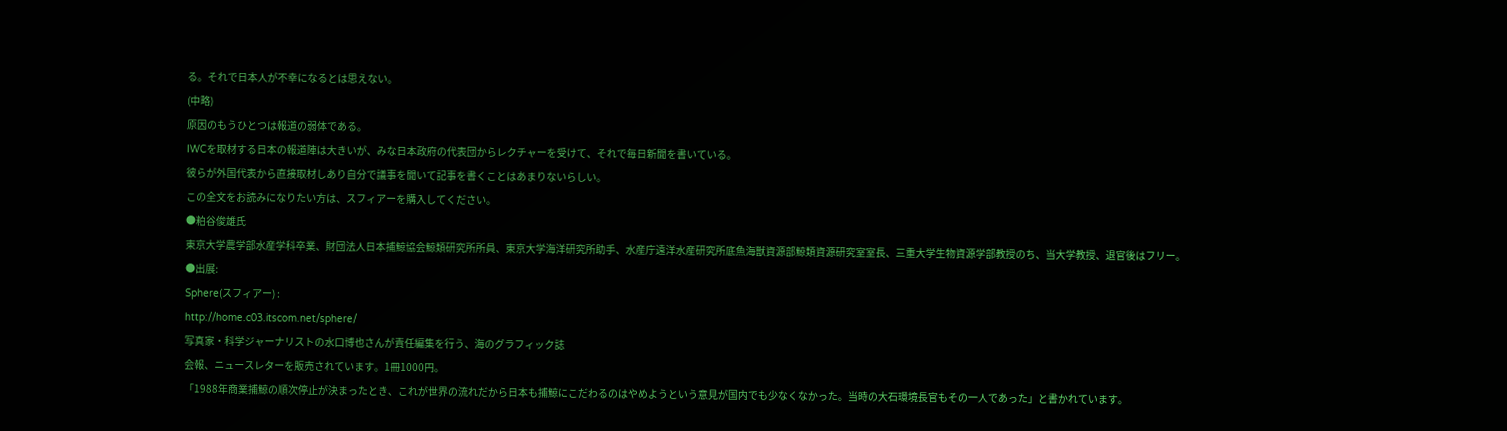る。それで日本人が不幸になるとは思えない。
(中略)
原因のもうひとつは報道の弱体である。
IWCを取材する日本の報道陣は大きいが、みな日本政府の代表団からレクチャーを受けて、それで毎日新聞を書いている。
彼らが外国代表から直接取材しあり自分で議事を聞いて記事を書くことはあまりないらしい。
この全文をお読みになりたい方は、スフィアーを購入してください。
●粕谷俊雄氏
東京大学農学部水産学科卒業、財団法人日本捕鯨協会鯨類研究所所員、東京大学海洋研究所助手、水産庁遠洋水産研究所底魚海獣資源部鯨類資源研究室室長、三重大学生物資源学部教授のち、当大学教授、退官後はフリー。
●出展:
Sphere(スフィアー) :
http://home.c03.itscom.net/sphere/
写真家・科学ジャーナリストの水口博也さんが責任編集を行う、海のグラフィック誌
会報、ニュースレターを販売されています。1冊1000円。
「1988年商業捕鯨の順次停止が決まったとき、これが世界の流れだから日本も捕鯨にこだわるのはやめようという意見が国内でも少なくなかった。当時の大石環境長官もその一人であった」と書かれています。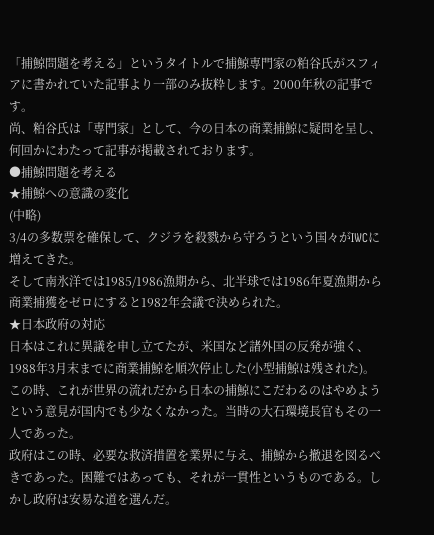「捕鯨問題を考える」というタイトルで捕鯨専門家の粕谷氏がスフィアに書かれていた記事より一部のみ抜粋します。2000年秋の記事です。
尚、粕谷氏は「専門家」として、今の日本の商業捕鯨に疑問を呈し、何回かにわたって記事が掲載されております。
●捕鯨問題を考える
★捕鯨への意識の変化
(中略)
3/4の多数票を確保して、クジラを殺戮から守ろうという国々がIWCに増えてきた。
そして南氷洋では1985/1986漁期から、北半球では1986年夏漁期から商業捕獲をゼロにすると1982年会議で決められた。
★日本政府の対応
日本はこれに異議を申し立てたが、米国など諸外国の反発が強く、1988年3月末までに商業捕鯨を順次停止した(小型捕鯨は残された)。この時、これが世界の流れだから日本の捕鯨にこだわるのはやめようという意見が国内でも少なくなかった。当時の大石環境長官もその一人であった。
政府はこの時、必要な救済措置を業界に与え、捕鯨から撤退を図るべきであった。困難ではあっても、それが一貫性というものである。しかし政府は安易な道を選んだ。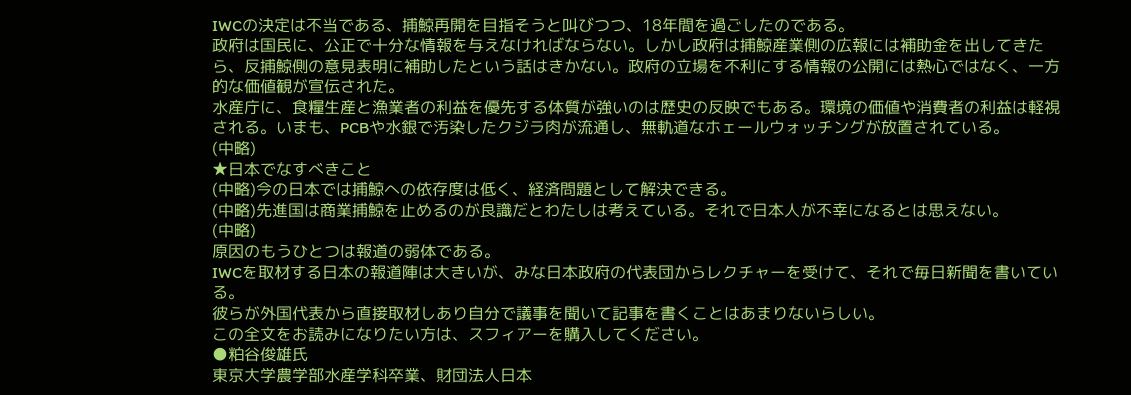IWCの決定は不当である、捕鯨再開を目指そうと叫びつつ、18年間を過ごしたのである。
政府は国民に、公正で十分な情報を与えなければならない。しかし政府は捕鯨産業側の広報には補助金を出してきたら、反捕鯨側の意見表明に補助したという話はきかない。政府の立場を不利にする情報の公開には熱心ではなく、一方的な価値観が宣伝された。
水産庁に、食糧生産と漁業者の利益を優先する体質が強いのは歴史の反映でもある。環境の価値や消費者の利益は軽視される。いまも、PCBや水銀で汚染したクジラ肉が流通し、無軌道なホェールウォッチングが放置されている。
(中略)
★日本でなすべきこと
(中略)今の日本では捕鯨への依存度は低く、経済問題として解決できる。
(中略)先進国は商業捕鯨を止めるのが良識だとわたしは考えている。それで日本人が不幸になるとは思えない。
(中略)
原因のもうひとつは報道の弱体である。
IWCを取材する日本の報道陣は大きいが、みな日本政府の代表団からレクチャーを受けて、それで毎日新聞を書いている。
彼らが外国代表から直接取材しあり自分で議事を聞いて記事を書くことはあまりないらしい。
この全文をお読みになりたい方は、スフィアーを購入してください。
●粕谷俊雄氏
東京大学農学部水産学科卒業、財団法人日本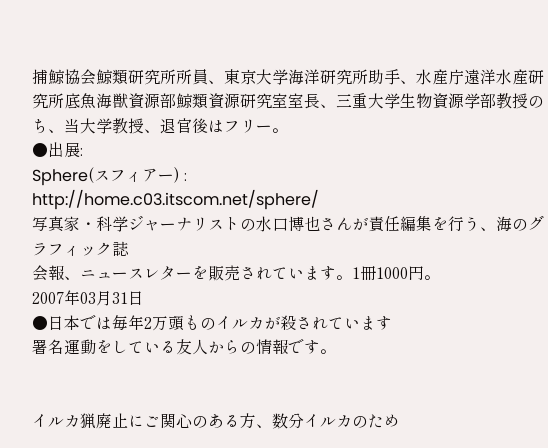捕鯨協会鯨類研究所所員、東京大学海洋研究所助手、水産庁遠洋水産研究所底魚海獣資源部鯨類資源研究室室長、三重大学生物資源学部教授のち、当大学教授、退官後はフリー。
●出展:
Sphere(スフィアー) :
http://home.c03.itscom.net/sphere/
写真家・科学ジャーナリストの水口博也さんが責任編集を行う、海のグラフィック誌
会報、ニュースレターを販売されています。1冊1000円。
2007年03月31日
●日本では毎年2万頭ものイルカが殺されています
署名運動をしている友人からの情報です。


イルカ猟廃止にご関心のある方、数分イルカのため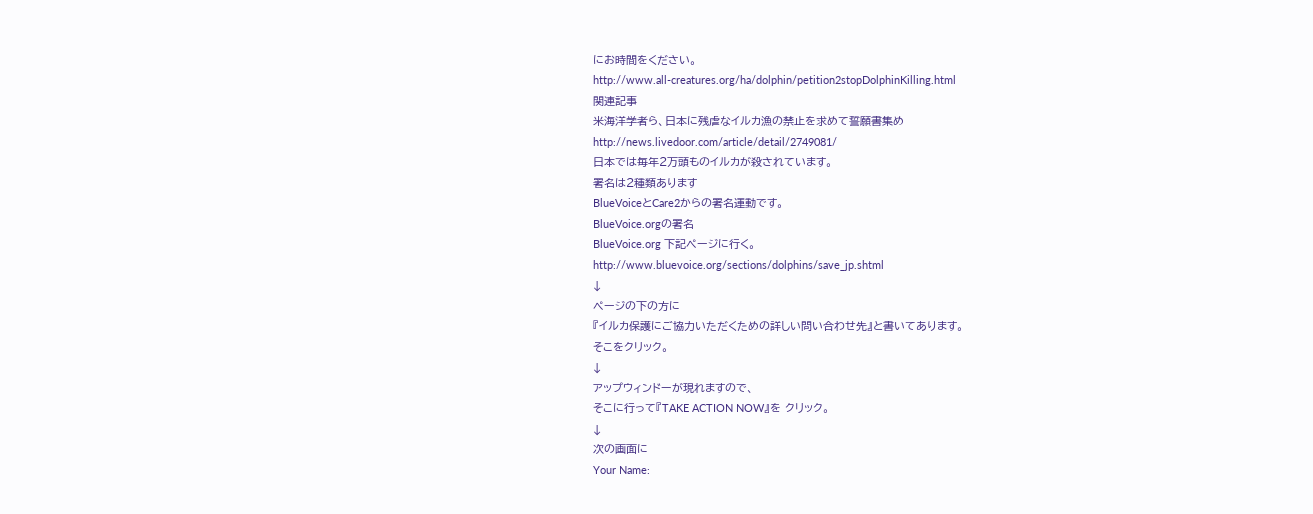にお時間をください。
http://www.all-creatures.org/ha/dolphin/petition2stopDolphinKilling.html
関連記事
米海洋学者ら、日本に残虐なイルカ漁の禁止を求めて誓願書集め
http://news.livedoor.com/article/detail/2749081/
日本では毎年2万頭ものイルカが殺されています。
署名は2種類あります
BlueVoiceとCare2からの署名運動です。
BlueVoice.orgの署名
BlueVoice.org 下記ページに行く。
http://www.bluevoice.org/sections/dolphins/save_jp.shtml
↓
ページの下の方に
『イルカ保護にご協力いただくための詳しい問い合わせ先』と書いてあります。
そこをクリック。
↓
アップウィンドーが現れますので、
そこに行って『TAKE ACTION NOW』を クリック。
↓
次の画面に
Your Name: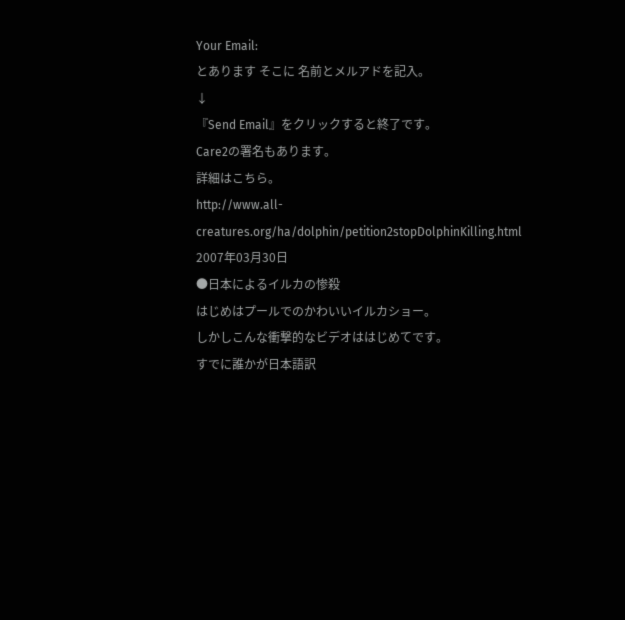Your Email:
とあります そこに 名前とメルアドを記入。
↓
『Send Email』をクリックすると終了です。
Care2の署名もあります。
詳細はこちら。
http://www.all-creatures.org/ha/dolphin/petition2stopDolphinKilling.html
2007年03月30日
●日本によるイルカの惨殺
はじめはプールでのかわいいイルカショー。
しかしこんな衝撃的なビデオははじめてです。
すでに誰かが日本語訳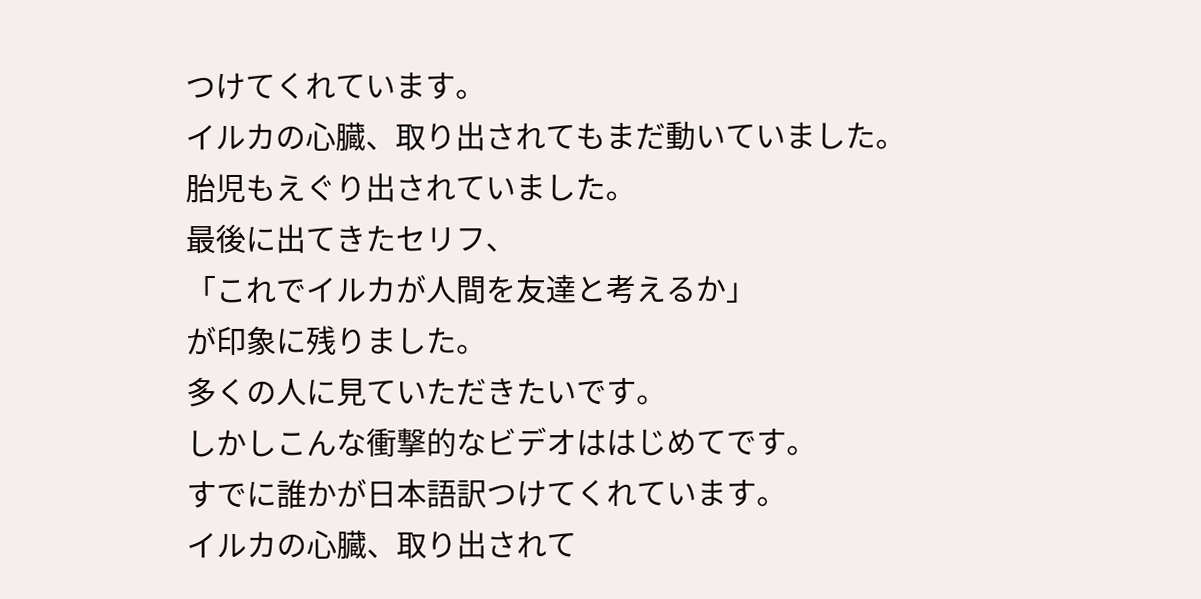つけてくれています。
イルカの心臓、取り出されてもまだ動いていました。
胎児もえぐり出されていました。
最後に出てきたセリフ、
「これでイルカが人間を友達と考えるか」
が印象に残りました。
多くの人に見ていただきたいです。
しかしこんな衝撃的なビデオははじめてです。
すでに誰かが日本語訳つけてくれています。
イルカの心臓、取り出されて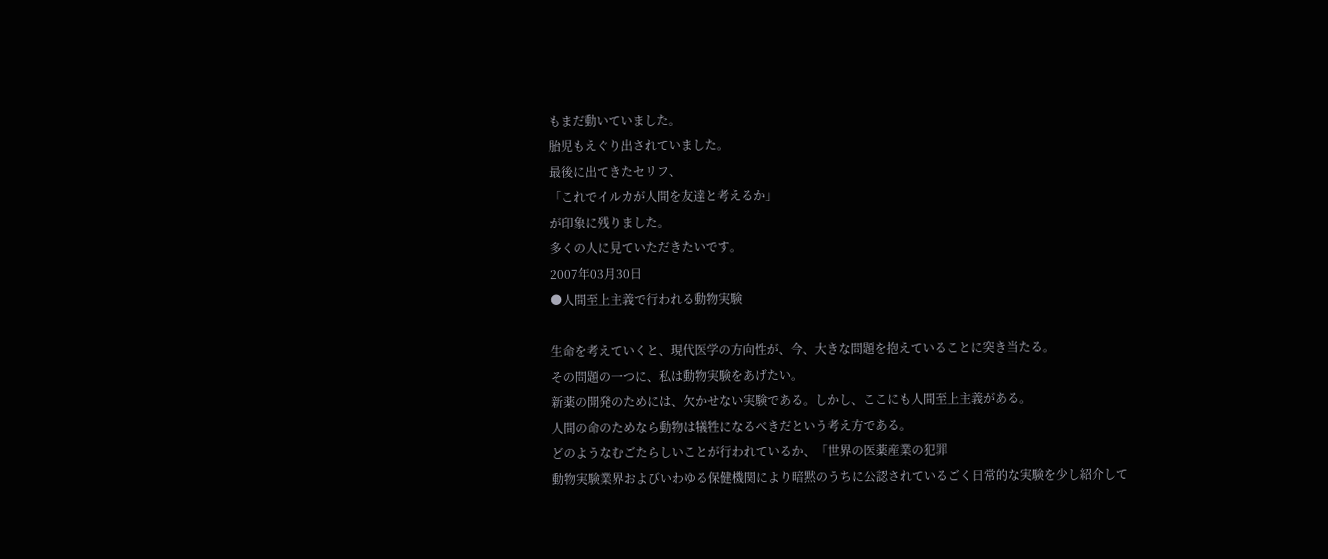もまだ動いていました。
胎児もえぐり出されていました。
最後に出てきたセリフ、
「これでイルカが人間を友達と考えるか」
が印象に残りました。
多くの人に見ていただきたいです。
2007年03月30日
●人間至上主義で行われる動物実験

生命を考えていくと、現代医学の方向性が、今、大きな問題を抱えていることに突き当たる。
その問題の一つに、私は動物実験をあげたい。
新薬の開発のためには、欠かせない実験である。しかし、ここにも人間至上主義がある。
人間の命のためなら動物は犠牲になるべきだという考え方である。
どのようなむごたらしいことが行われているか、「世界の医薬産業の犯罪
動物実験業界およびいわゆる保健機関により暗黙のうちに公認されているごく日常的な実験を少し紹介して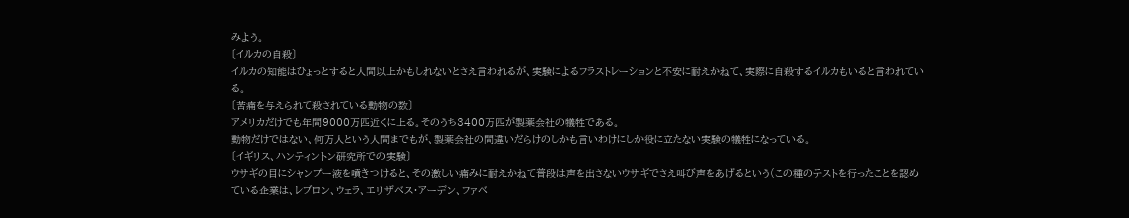みよう。
〔イルカの自殺〕
イルカの知能はひょっとすると人間以上かもしれないとさえ言われるが、実験によるフラストレーションと不安に耐えかねて、実際に自殺するイルカもいると言われている。
〔苦痛を与えられて殺されている動物の数〕
アメリカだけでも年間9000万匹近くに上る。そのうち3400万匹が製薬会社の犠牲である。
動物だけではない、何万人という人間までもが、製薬会社の間違いだらけのしかも言いわけにしか役に立たない実験の犠牲になっている。
〔イギリス、ハンティントン研究所での実験〕
ウサギの目にシャンプー液を噴きつけると、その激しい痛みに耐えかねて普段は声を出さないウサギでさえ叫び声をあげるという(この種のテストを行ったことを認めている企業は、レブロン、ウェラ、エリザベス・アーデン、ファベ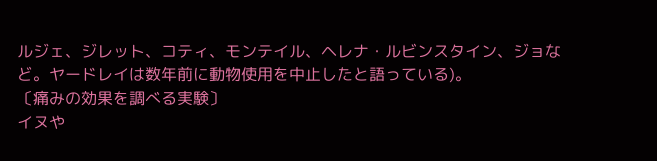ルジェ、ジレット、コティ、モンテイル、ヘレナ・ルビンスタイン、ジョなど。ヤードレイは数年前に動物使用を中止したと語っている)。
〔痛みの効果を調べる実験〕
イヌや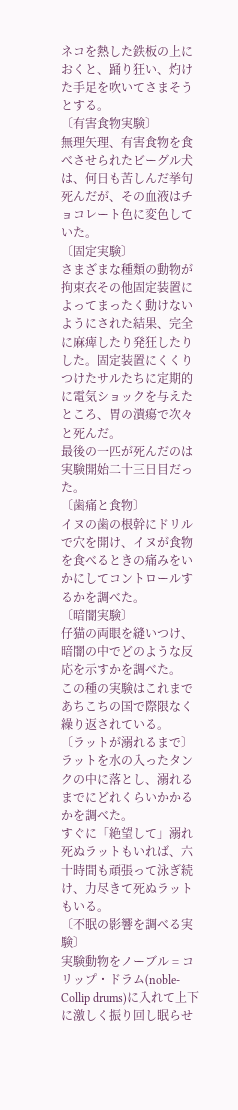ネコを熱した鉄板の上におくと、踊り狂い、灼けた手足を吹いてさまそうとする。
〔有害食物実験〕
無理矢理、有害食物を食べさせられたビーグル犬は、何日も苦しんだ挙句死んだが、その血液はチョコレート色に変色していた。
〔固定実験〕
さまざまな種類の動物が拘束衣その他固定装置によってまったく動けないようにされた結果、完全に麻痺したり発狂したりした。固定装置にくくりつけたサルたちに定期的に電気ショックを与えたところ、胃の潰瘍で次々と死んだ。
最後の一匹が死んだのは実験開始二十三日目だった。
〔歯痛と食物〕
イヌの歯の根幹にドリルで穴を開け、イヌが食物を食べるときの痛みをいかにしてコントロールするかを調べた。
〔暗闇実験〕
仔猫の両眼を縫いつけ、暗闇の中でどのような反応を示すかを調べた。
この種の実験はこれまであちこちの国で際限なく繰り返されている。
〔ラットが溺れるまで〕
ラットを水の入ったタンクの中に落とし、溺れるまでにどれくらいかかるかを調べた。
すぐに「絶望して」溺れ死ぬラットもいれば、六十時間も頑張って泳ぎ続け、力尽きて死ぬラットもいる。
〔不眠の影響を調べる実験〕
実験動物をノーブル = コリップ・ドラム(noble-Collip drums)に入れて上下に激しく振り回し眠らせ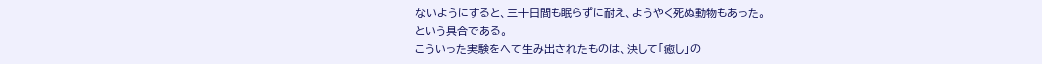ないようにすると、三十日間も眠らずに耐え、ようやく死ぬ動物もあった。
という具合である。
こういった実験をへて生み出されたものは、決して「癒し」の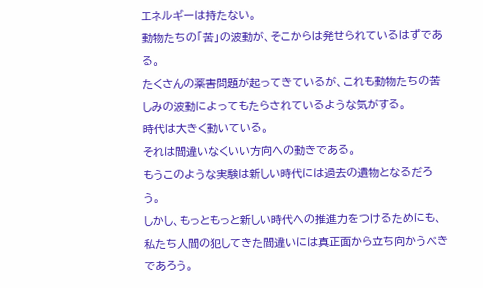エネルギーは持たない。
動物たちの「苦」の波動が、そこからは発せられているはずである。
たくさんの薬害問題が起ってきているが、これも動物たちの苦しみの波動によってもたらされているような気がする。
時代は大きく動いている。
それは間違いなくいい方向への動きである。
もうこのような実験は新しい時代には過去の遺物となるだろう。
しかし、もっともっと新しい時代への推進力をつけるためにも、私たち人間の犯してきた間違いには真正面から立ち向かうべきであろう。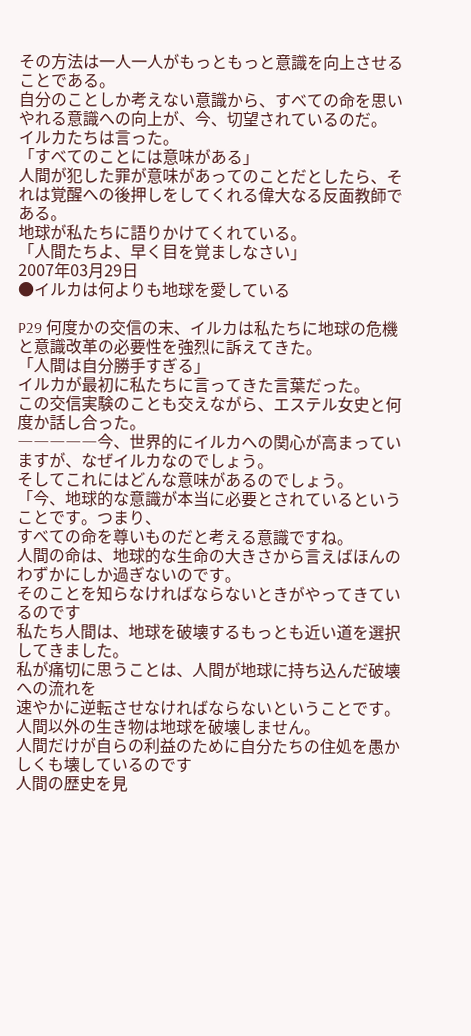その方法は一人一人がもっともっと意識を向上させることである。
自分のことしか考えない意識から、すべての命を思いやれる意識への向上が、今、切望されているのだ。
イルカたちは言った。
「すべてのことには意味がある」
人間が犯した罪が意味があってのことだとしたら、それは覚醒への後押しをしてくれる偉大なる反面教師である。
地球が私たちに語りかけてくれている。
「人間たちよ、早く目を覚ましなさい」
2007年03月29日
●イルカは何よりも地球を愛している

P29 何度かの交信の末、イルカは私たちに地球の危機と意識改革の必要性を強烈に訴えてきた。
「人間は自分勝手すぎる」
イルカが最初に私たちに言ってきた言葉だった。
この交信実験のことも交えながら、エステル女史と何度か話し合った。
―――――今、世界的にイルカへの関心が高まっていますが、なぜイルカなのでしょう。
そしてこれにはどんな意味があるのでしょう。
「今、地球的な意識が本当に必要とされているということです。つまり、
すべての命を尊いものだと考える意識ですね。
人間の命は、地球的な生命の大きさから言えばほんのわずかにしか過ぎないのです。
そのことを知らなければならないときがやってきているのです
私たち人間は、地球を破壊するもっとも近い道を選択してきました。
私が痛切に思うことは、人間が地球に持ち込んだ破壊への流れを
速やかに逆転させなければならないということです。
人間以外の生き物は地球を破壊しません。
人間だけが自らの利益のために自分たちの住処を愚かしくも壊しているのです
人間の歴史を見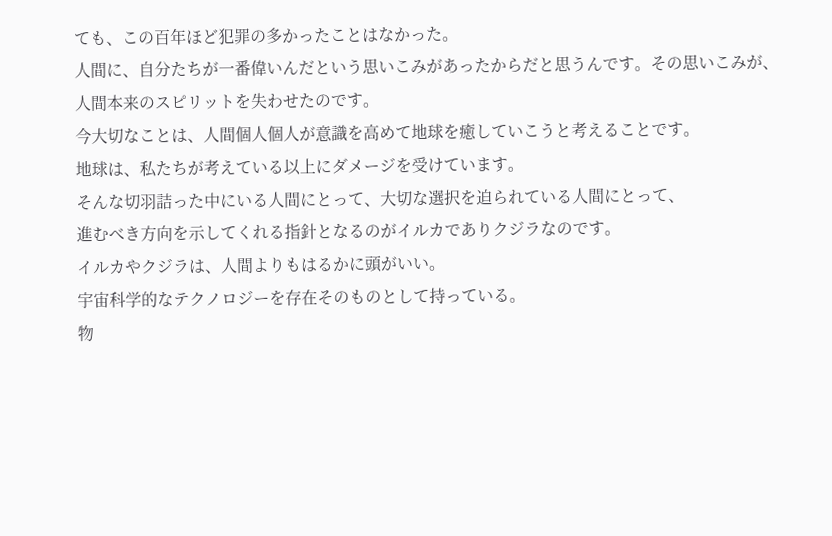ても、この百年ほど犯罪の多かったことはなかった。
人間に、自分たちが一番偉いんだという思いこみがあったからだと思うんです。その思いこみが、
人間本来のスピリットを失わせたのです。
今大切なことは、人間個人個人が意識を高めて地球を癒していこうと考えることです。
地球は、私たちが考えている以上にダメージを受けています。
そんな切羽詰った中にいる人間にとって、大切な選択を迫られている人間にとって、
進むべき方向を示してくれる指針となるのがイルカでありクジラなのです。
イルカやクジラは、人間よりもはるかに頭がいい。
宇宙科学的なテクノロジーを存在そのものとして持っている。
物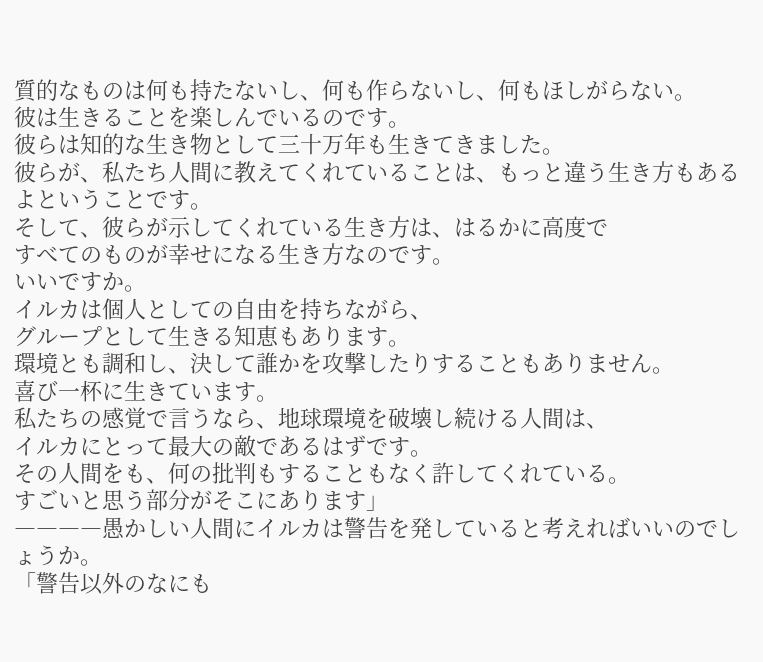質的なものは何も持たないし、何も作らないし、何もほしがらない。
彼は生きることを楽しんでいるのです。
彼らは知的な生き物として三十万年も生きてきました。
彼らが、私たち人間に教えてくれていることは、もっと違う生き方もあるよということです。
そして、彼らが示してくれている生き方は、はるかに高度で
すべてのものが幸せになる生き方なのです。
いいですか。
イルカは個人としての自由を持ちながら、
グループとして生きる知恵もあります。
環境とも調和し、決して誰かを攻撃したりすることもありません。
喜び一杯に生きています。
私たちの感覚で言うなら、地球環境を破壊し続ける人間は、
イルカにとって最大の敵であるはずです。
その人間をも、何の批判もすることもなく許してくれている。
すごいと思う部分がそこにあります」
――――愚かしい人間にイルカは警告を発していると考えればいいのでしょうか。
「警告以外のなにも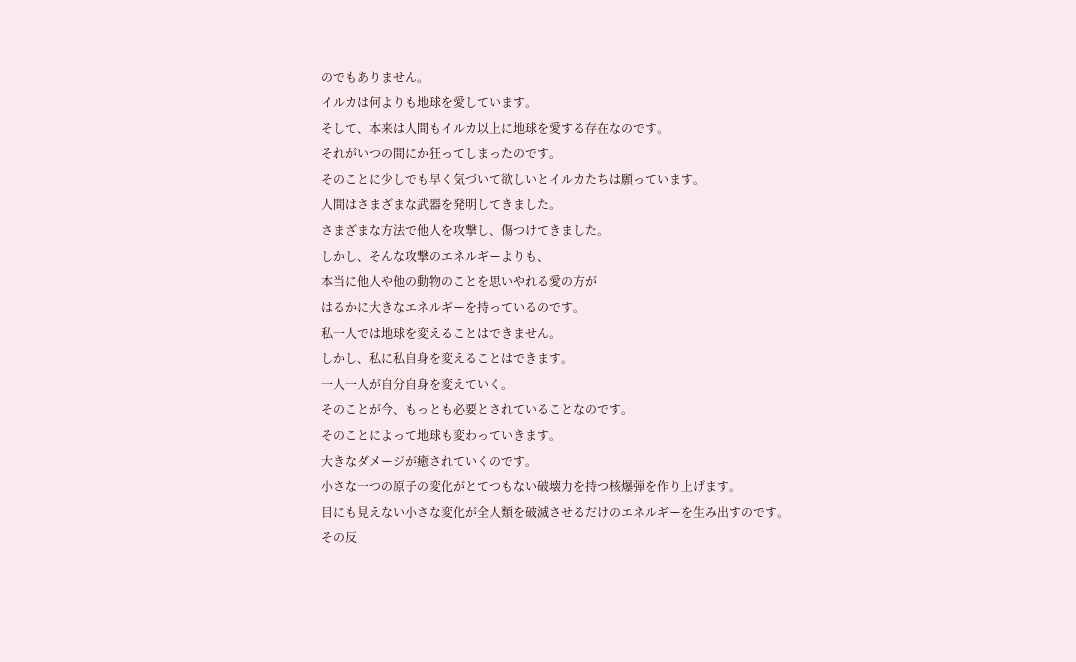のでもありません。
イルカは何よりも地球を愛しています。
そして、本来は人間もイルカ以上に地球を愛する存在なのです。
それがいつの間にか狂ってしまったのです。
そのことに少しでも早く気づいて欲しいとイルカたちは願っています。
人間はさまざまな武器を発明してきました。
さまざまな方法で他人を攻撃し、傷つけてきました。
しかし、そんな攻撃のエネルギーよりも、
本当に他人や他の動物のことを思いやれる愛の方が
はるかに大きなエネルギーを持っているのです。
私一人では地球を変えることはできません。
しかし、私に私自身を変えることはできます。
一人一人が自分自身を変えていく。
そのことが今、もっとも必要とされていることなのです。
そのことによって地球も変わっていきます。
大きなダメージが癒されていくのです。
小さな一つの原子の変化がとてつもない破壊力を持つ核爆弾を作り上げます。
目にも見えない小さな変化が全人類を破滅させるだけのエネルギーを生み出すのです。
その反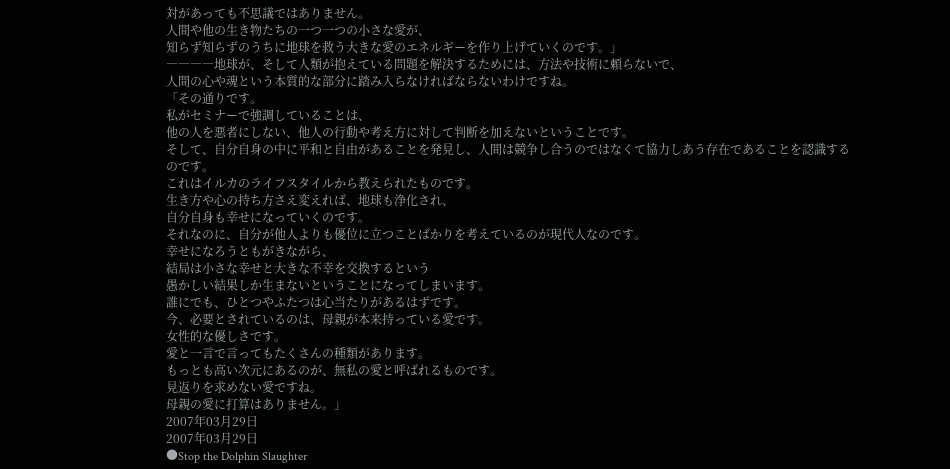対があっても不思議ではありません。
人間や他の生き物たちの一つ一つの小さな愛が、
知らず知らずのうちに地球を救う大きな愛のエネルギーを作り上げていくのです。」
――――地球が、そして人類が抱えている問題を解決するためには、方法や技術に頼らないで、
人間の心や魂という本質的な部分に踏み入らなければならないわけですね。
「その通りです。
私がセミナーで強調していることは、
他の人を悪者にしない、他人の行動や考え方に対して判断を加えないということです。
そして、自分自身の中に平和と自由があることを発見し、人間は競争し合うのではなくて協力しあう存在であることを認識するのです。
これはイルカのライフスタイルから教えられたものです。
生き方や心の持ち方さえ変えれば、地球も浄化され、
自分自身も幸せになっていくのです。
それなのに、自分が他人よりも優位に立つことばかりを考えているのが現代人なのです。
幸せになろうともがきながら、
結局は小さな幸せと大きな不幸を交換するという
愚かしい結果しか生まないということになってしまいます。
誰にでも、ひとつやふたつは心当たりがあるはずです。
今、必要とされているのは、母親が本来持っている愛です。
女性的な優しさです。
愛と一言で言ってもたくさんの種類があります。
もっとも高い次元にあるのが、無私の愛と呼ばれるものです。
見返りを求めない愛ですね。
母親の愛に打算はありません。」
2007年03月29日
2007年03月29日
●Stop the Dolphin Slaughter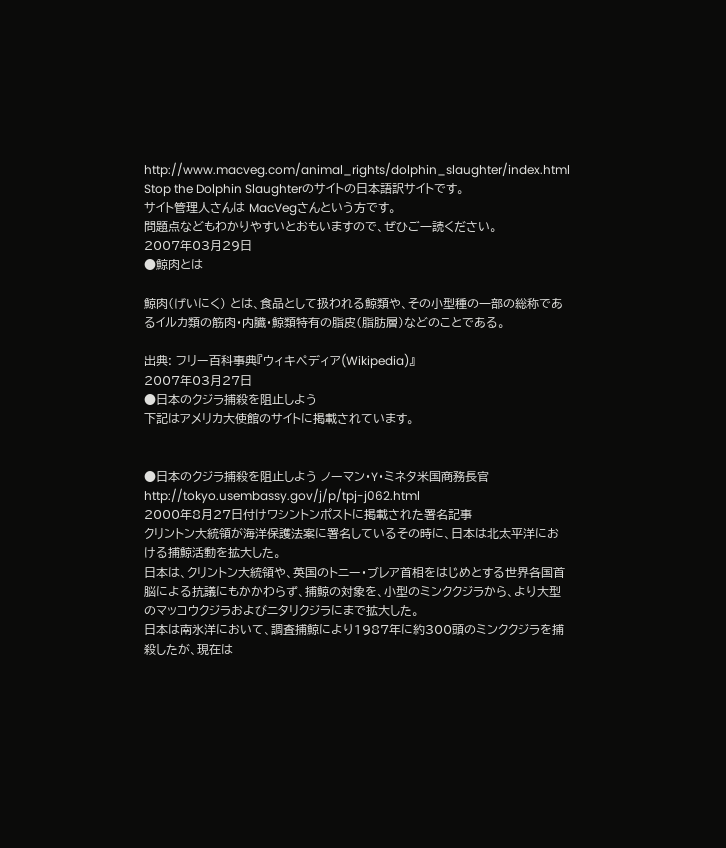http://www.macveg.com/animal_rights/dolphin_slaughter/index.html
Stop the Dolphin Slaughterのサイトの日本語訳サイトです。
サイト管理人さんは MacVegさんという方です。
問題点などもわかりやすいとおもいますので、ぜひご一読ください。
2007年03月29日
●鯨肉とは

鯨肉(げいにく) とは、食品として扱われる鯨類や、その小型種の一部の総称であるイルカ類の筋肉・内臓・鯨類特有の脂皮(脂肪層)などのことである。

出典: フリー百科事典『ウィキペディア(Wikipedia)』
2007年03月27日
●日本のクジラ捕殺を阻止しよう
下記はアメリカ大使館のサイトに掲載されています。


●日本のクジラ捕殺を阻止しよう ノーマン・Y・ミネタ米国商務長官
http://tokyo.usembassy.gov/j/p/tpj-j062.html
2000年8月27日付けワシントンポストに掲載された署名記事
クリントン大統領が海洋保護法案に署名しているその時に、日本は北太平洋における捕鯨活動を拡大した。
日本は、クリントン大統領や、英国のトニー・ブレア首相をはじめとする世界各国首脳による抗議にもかかわらず、捕鯨の対象を、小型のミンククジラから、より大型のマッコウクジラおよびニタリクジラにまで拡大した。
日本は南氷洋において、調査捕鯨により1987年に約300頭のミンククジラを捕殺したが、現在は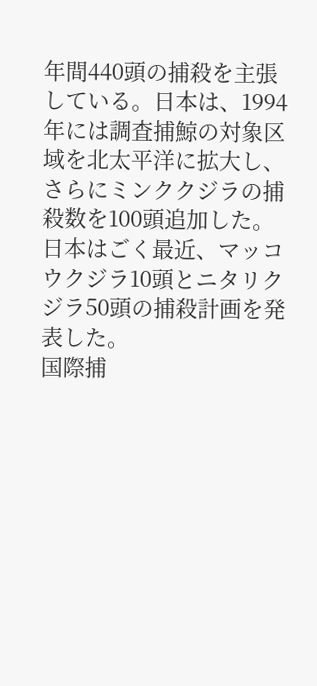年間440頭の捕殺を主張している。日本は、1994年には調査捕鯨の対象区域を北太平洋に拡大し、さらにミンククジラの捕殺数を100頭追加した。日本はごく最近、マッコウクジラ10頭とニタリクジラ50頭の捕殺計画を発表した。
国際捕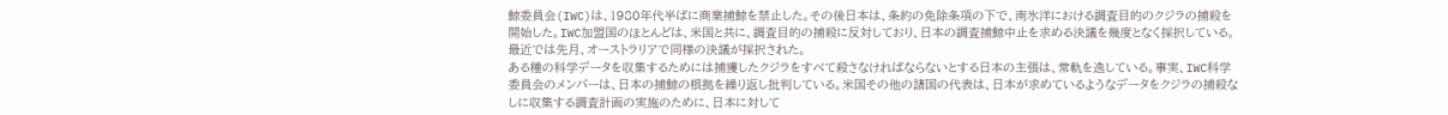鯨委員会(IWC)は、1980年代半ばに商業捕鯨を禁止した。その後日本は、条約の免除条項の下で、南氷洋における調査目的のクジラの捕殺を開始した。IWC加盟国のほとんどは、米国と共に、調査目的の捕殺に反対しており、日本の調査捕鯨中止を求める決議を幾度となく採択している。最近では先月、オーストラリアで同様の決議が採択された。
ある種の科学データを収集するためには捕獲したクジラをすべて殺さなければならないとする日本の主張は、常軌を逸している。事実、IWC科学委員会のメンバーは、日本の捕鯨の根拠を繰り返し批判している。米国その他の諸国の代表は、日本が求めているようなデータをクジラの捕殺なしに収集する調査計画の実施のために、日本に対して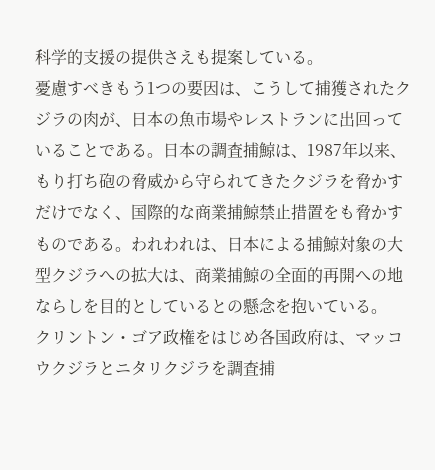科学的支援の提供さえも提案している。
憂慮すべきもう1つの要因は、こうして捕獲されたクジラの肉が、日本の魚市場やレストランに出回っていることである。日本の調査捕鯨は、1987年以来、もり打ち砲の脅威から守られてきたクジラを脅かすだけでなく、国際的な商業捕鯨禁止措置をも脅かすものである。われわれは、日本による捕鯨対象の大型クジラへの拡大は、商業捕鯨の全面的再開への地ならしを目的としているとの懸念を抱いている。
クリントン・ゴア政権をはじめ各国政府は、マッコウクジラとニタリクジラを調査捕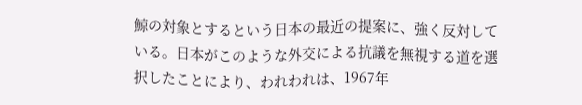鯨の対象とするという日本の最近の提案に、強く反対している。日本がこのような外交による抗議を無視する道を選択したことにより、われわれは、1967年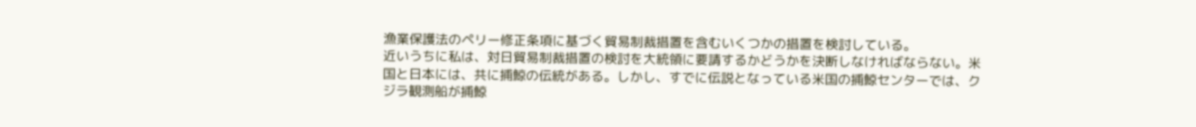漁業保護法のペリー修正条項に基づく貿易制裁措置を含むいくつかの措置を検討している。
近いうちに私は、対日貿易制裁措置の検討を大統領に要請するかどうかを決断しなければならない。米国と日本には、共に捕鯨の伝統がある。しかし、すでに伝説となっている米国の捕鯨センターでは、クジラ観測船が捕鯨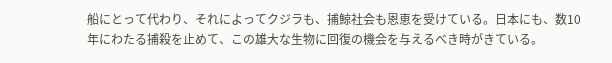船にとって代わり、それによってクジラも、捕鯨社会も恩恵を受けている。日本にも、数10年にわたる捕殺を止めて、この雄大な生物に回復の機会を与えるべき時がきている。